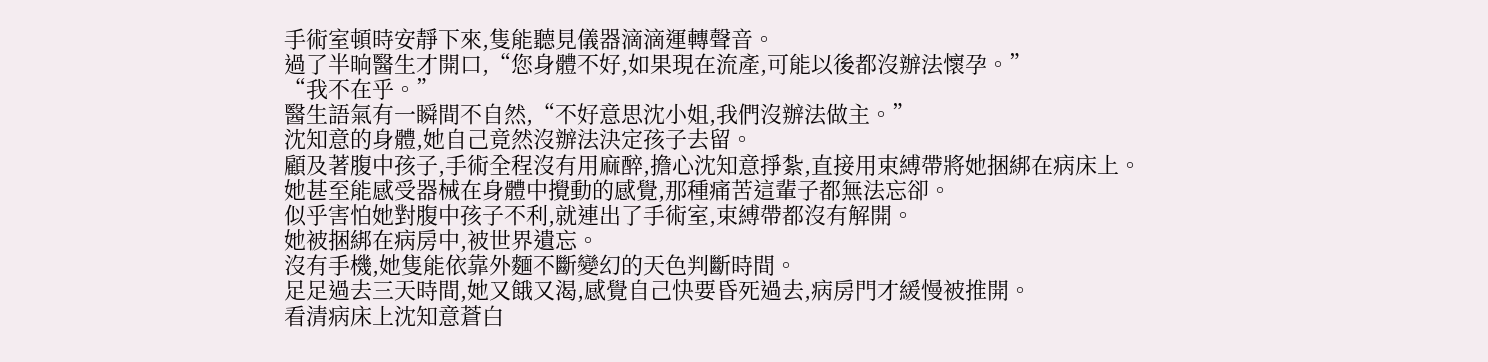手術室頓時安靜下來,隻能聽見儀器滴滴運轉聲音。
過了半晌醫生才開口,“您身體不好,如果現在流產,可能以後都沒辦法懷孕。”
“我不在乎。”
醫生語氣有一瞬間不自然,“不好意思沈小姐,我們沒辦法做主。”
沈知意的身體,她自己竟然沒辦法決定孩子去留。
顧及著腹中孩子,手術全程沒有用麻醉,擔心沈知意掙紮,直接用束縛帶將她捆綁在病床上。
她甚至能感受器械在身體中攪動的感覺,那種痛苦這輩子都無法忘卻。
似乎害怕她對腹中孩子不利,就連出了手術室,束縛帶都沒有解開。
她被捆綁在病房中,被世界遺忘。
沒有手機,她隻能依靠外麵不斷變幻的天色判斷時間。
足足過去三天時間,她又餓又渴,感覺自己快要昏死過去,病房門才緩慢被推開。
看清病床上沈知意蒼白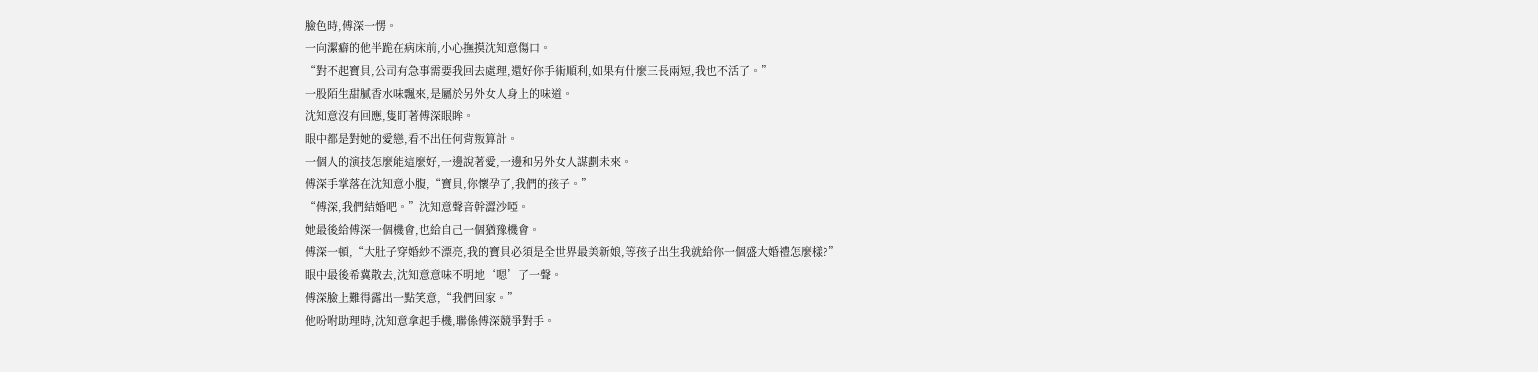臉色時,傅深一愣。
一向潔癖的他半跪在病床前,小心撫摸沈知意傷口。
“對不起寶貝,公司有急事需要我回去處理,還好你手術順利,如果有什麼三長兩短,我也不活了。”
一股陌生甜膩香水味飄來,是屬於另外女人身上的味道。
沈知意沒有回應,隻盯著傅深眼眸。
眼中都是對她的愛戀,看不出任何背叛算計。
一個人的演技怎麼能這麼好,一邊說著愛,一邊和另外女人謀劃未來。
傅深手掌落在沈知意小腹,“寶貝,你懷孕了,我們的孩子。”
“傅深,我們結婚吧。”沈知意聲音幹澀沙啞。
她最後給傅深一個機會,也給自己一個猶豫機會。
傅深一頓,“大肚子穿婚紗不漂亮,我的寶貝必須是全世界最美新娘,等孩子出生我就給你一個盛大婚禮怎麼樣?”
眼中最後希冀散去,沈知意意味不明地‘嗯’了一聲。
傅深臉上難得露出一點笑意,“我們回家。”
他吩咐助理時,沈知意拿起手機,聯係傅深競爭對手。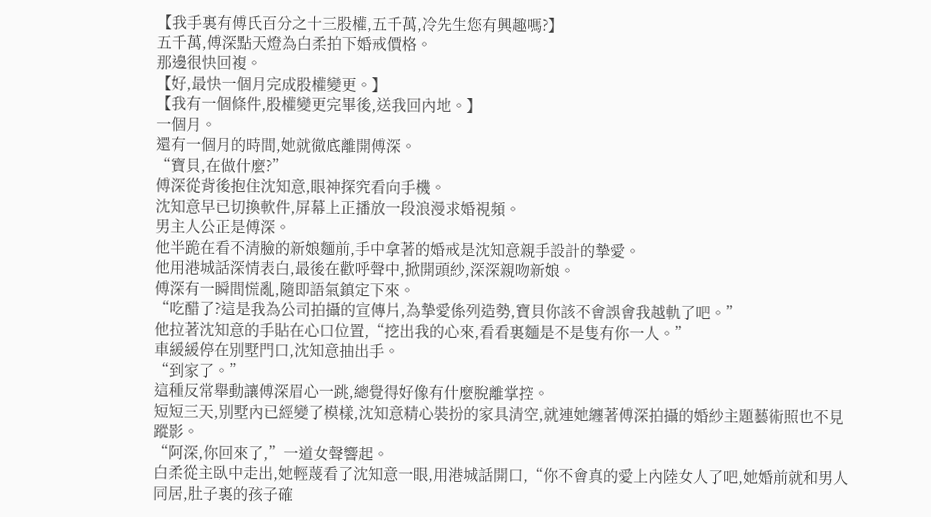【我手裏有傅氏百分之十三股權,五千萬,冷先生您有興趣嗎?】
五千萬,傅深點天燈為白柔拍下婚戒價格。
那邊很快回複。
【好,最快一個月完成股權變更。】
【我有一個條件,股權變更完畢後,送我回內地。】
一個月。
還有一個月的時間,她就徹底離開傅深。
“寶貝,在做什麼?”
傅深從背後抱住沈知意,眼神探究看向手機。
沈知意早已切換軟件,屏幕上正播放一段浪漫求婚視頻。
男主人公正是傅深。
他半跪在看不清臉的新娘麵前,手中拿著的婚戒是沈知意親手設計的摯愛。
他用港城話深情表白,最後在歡呼聲中,掀開頭紗,深深親吻新娘。
傅深有一瞬間慌亂,隨即語氣鎮定下來。
“吃醋了?這是我為公司拍攝的宣傳片,為摯愛係列造勢,寶貝你該不會誤會我越軌了吧。”
他拉著沈知意的手貼在心口位置,“挖出我的心來,看看裏麵是不是隻有你一人。”
車緩緩停在別墅門口,沈知意抽出手。
“到家了。”
這種反常舉動讓傅深眉心一跳,總覺得好像有什麼脫離掌控。
短短三天,別墅內已經變了模樣,沈知意精心裝扮的家具清空,就連她纏著傅深拍攝的婚紗主題藝術照也不見蹤影。
“阿深,你回來了,”一道女聲響起。
白柔從主臥中走出,她輕蔑看了沈知意一眼,用港城話開口,“你不會真的愛上內陸女人了吧,她婚前就和男人同居,肚子裏的孩子確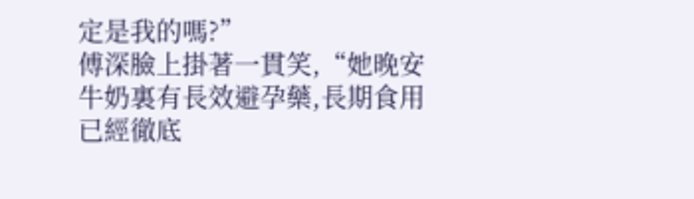定是我的嗎?”
傅深臉上掛著一貫笑,“她晚安牛奶裏有長效避孕藥,長期食用已經徹底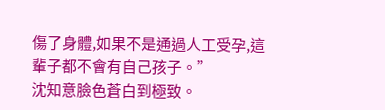傷了身體,如果不是通過人工受孕,這輩子都不會有自己孩子。”
沈知意臉色蒼白到極致。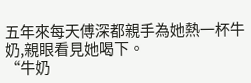五年來每天傅深都親手為她熱一杯牛奶,親眼看見她喝下。
“牛奶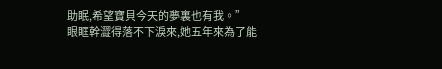助眠,希望寶貝今天的夢裏也有我。”
眼眶幹澀得落不下淚來,她五年來為了能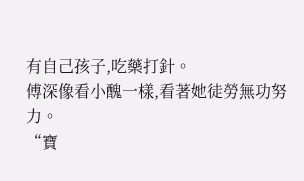有自己孩子,吃藥打針。
傅深像看小醜一樣,看著她徒勞無功努力。
“寶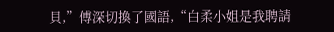貝,”傅深切換了國語,“白柔小姐是我聘請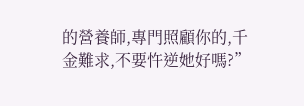的營養師,專門照顧你的,千金難求,不要忤逆她好嗎?”